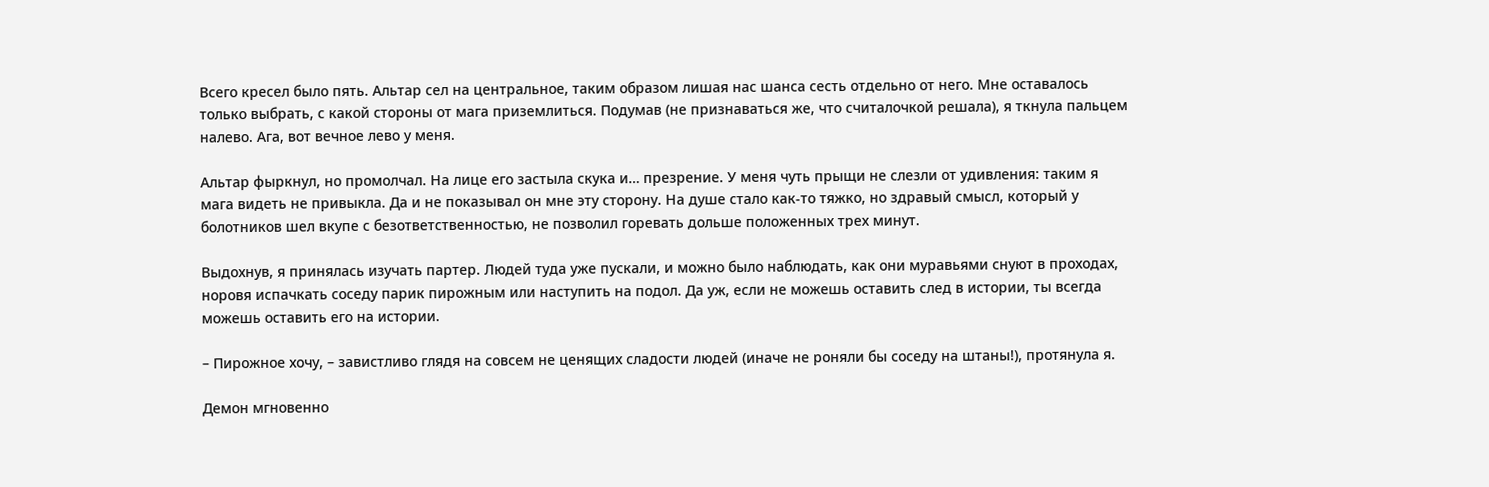Всего кресел было пять. Альтар сел на центральное, таким образом лишая нас шанса сесть отдельно от него. Мне оставалось только выбрать, с какой стороны от мага приземлиться. Подумав (не признаваться же, что считалочкой решала), я ткнула пальцем налево. Ага, вот вечное лево у меня.

Альтар фыркнул, но промолчал. На лице его застыла скука и… презрение. У меня чуть прыщи не слезли от удивления: таким я мага видеть не привыкла. Да и не показывал он мне эту сторону. На душе стало как-то тяжко, но здравый смысл, который у болотников шел вкупе с безответственностью, не позволил горевать дольше положенных трех минут.

Выдохнув, я принялась изучать партер. Людей туда уже пускали, и можно было наблюдать, как они муравьями снуют в проходах, норовя испачкать соседу парик пирожным или наступить на подол. Да уж, если не можешь оставить след в истории, ты всегда можешь оставить его на истории.

– Пирожное хочу, – завистливо глядя на совсем не ценящих сладости людей (иначе не роняли бы соседу на штаны!), протянула я.

Демон мгновенно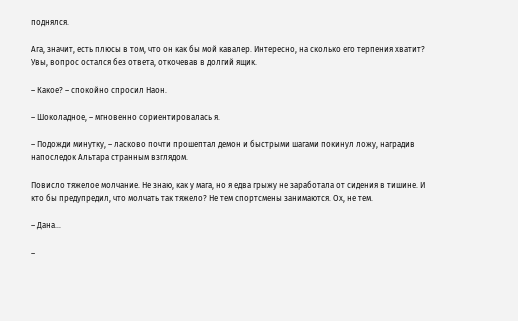поднялся.

Ага, значит, есть плюсы в том, что он как бы мой кавалер. Интересно, на сколько его терпения хватит? Увы, вопрос остался без ответа, откочевав в долгий ящик.

– Какое? – спокойно спросил Наон.

– Шоколадное, – мгновенно сориентировалась я.

– Подожди минутку, – ласково почти прошептал демон и быстрыми шагами покинул ложу, наградив напоследок Альтара странным взглядом.

Повисло тяжелое молчание. Не знаю, как у мага, но я едва грыжу не заработала от сидения в тишине. И кто бы предупредил, что молчать так тяжело? Не тем спортсмены занимаются. Ох, не тем.

– Дана…

–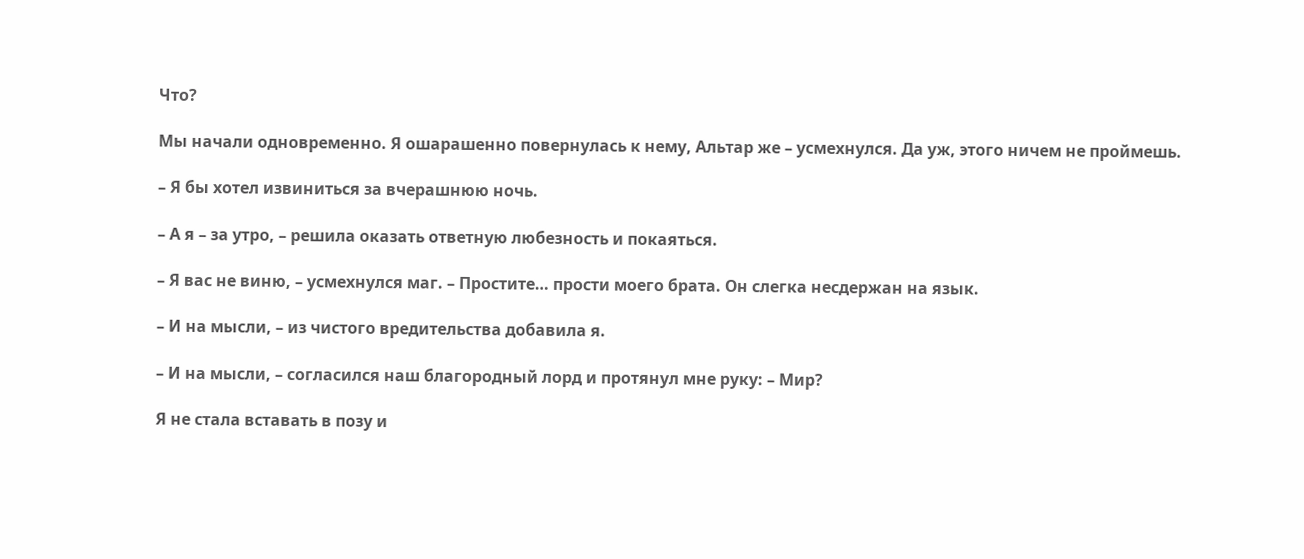Что?

Мы начали одновременно. Я ошарашенно повернулась к нему, Альтар же – усмехнулся. Да уж, этого ничем не проймешь.

– Я бы хотел извиниться за вчерашнюю ночь.

– А я – за утро, – решила оказать ответную любезность и покаяться.

– Я вас не виню, – усмехнулся маг. – Простите… прости моего брата. Он слегка несдержан на язык.

– И на мысли, – из чистого вредительства добавила я.

– И на мысли, – согласился наш благородный лорд и протянул мне руку: – Мир?

Я не стала вставать в позу и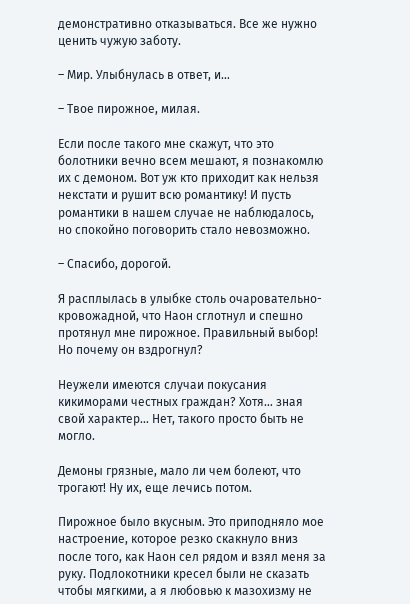демонстративно отказываться. Все же нужно ценить чужую заботу.

– Мир. Улыбнулась в ответ, и…

– Твое пирожное, милая.

Если после такого мне скажут, что это болотники вечно всем мешают, я познакомлю их с демоном. Вот уж кто приходит как нельзя некстати и рушит всю романтику! И пусть романтики в нашем случае не наблюдалось, но спокойно поговорить стало невозможно.

– Спасибо, дорогой.

Я расплылась в улыбке столь очаровательно-кровожадной, что Наон сглотнул и спешно протянул мне пирожное. Правильный выбор! Но почему он вздрогнул?

Неужели имеются случаи покусания кикиморами честных граждан? Хотя… зная свой характер… Нет, такого просто быть не могло.

Демоны грязные, мало ли чем болеют, что трогают! Ну их, еще лечись потом.

Пирожное было вкусным. Это приподняло мое настроение, которое резко скакнуло вниз после того, как Наон сел рядом и взял меня за руку. Подлокотники кресел были не сказать чтобы мягкими, а я любовью к мазохизму не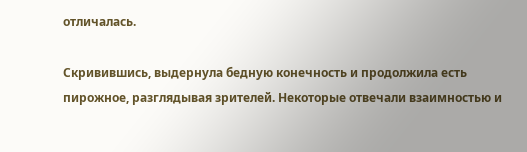отличалась.

Скривившись, выдернула бедную конечность и продолжила есть пирожное, разглядывая зрителей. Некоторые отвечали взаимностью и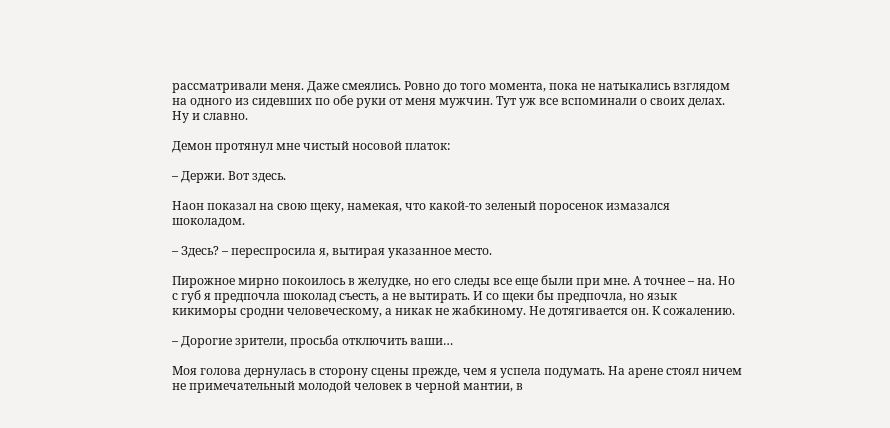рассматривали меня. Даже смеялись. Ровно до того момента, пока не натыкались взглядом на одного из сидевших по обе руки от меня мужчин. Тут уж все вспоминали о своих делах. Ну и славно.

Демон протянул мне чистый носовой платок:

– Держи. Вот здесь.

Наон показал на свою щеку, намекая, что какой-то зеленый поросенок измазался шоколадом.

– Здесь? – переспросила я, вытирая указанное место.

Пирожное мирно покоилось в желудке, но его следы все еще были при мне. А точнее – на. Но с губ я предпочла шоколад съесть, а не вытирать. И со щеки бы предпочла, но язык кикиморы сродни человеческому, а никак не жабкиному. Не дотягивается он. К сожалению.

– Дорогие зрители, просьба отключить ваши…

Моя голова дернулась в сторону сцены прежде, чем я успела подумать. На арене стоял ничем не примечательный молодой человек в черной мантии, в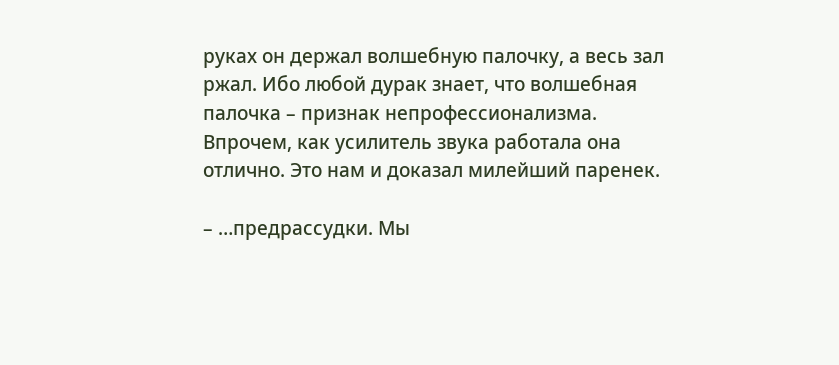руках он держал волшебную палочку, а весь зал ржал. Ибо любой дурак знает, что волшебная палочка – признак непрофессионализма. Впрочем, как усилитель звука работала она отлично. Это нам и доказал милейший паренек.

– …предрассудки. Мы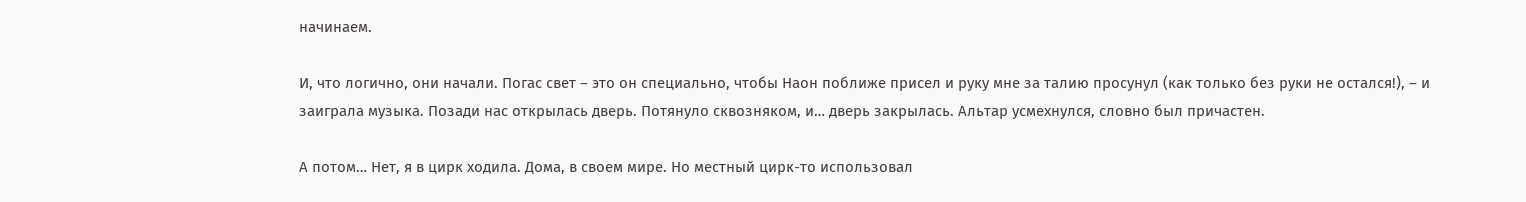начинаем.

И, что логично, они начали. Погас свет – это он специально, чтобы Наон поближе присел и руку мне за талию просунул (как только без руки не остался!), – и заиграла музыка. Позади нас открылась дверь. Потянуло сквозняком, и… дверь закрылась. Альтар усмехнулся, словно был причастен.

А потом… Нет, я в цирк ходила. Дома, в своем мире. Но местный цирк-то использовал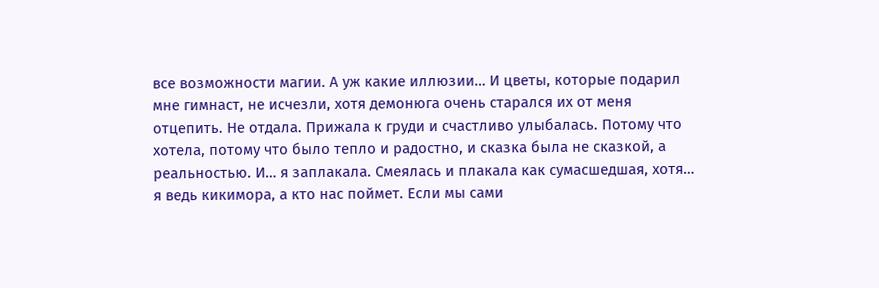все возможности магии. А уж какие иллюзии… И цветы, которые подарил мне гимнаст, не исчезли, хотя демонюга очень старался их от меня отцепить. Не отдала. Прижала к груди и счастливо улыбалась. Потому что хотела, потому что было тепло и радостно, и сказка была не сказкой, а реальностью. И… я заплакала. Смеялась и плакала как сумасшедшая, хотя… я ведь кикимора, а кто нас поймет. Если мы сами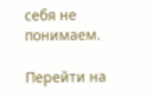себя не понимаем.

Перейти на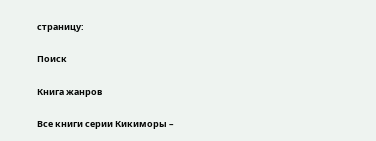страницу:

Поиск

Книга жанров

Все книги серии Кикиморы –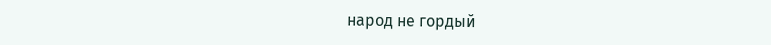народ не гордый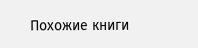Похожие книги